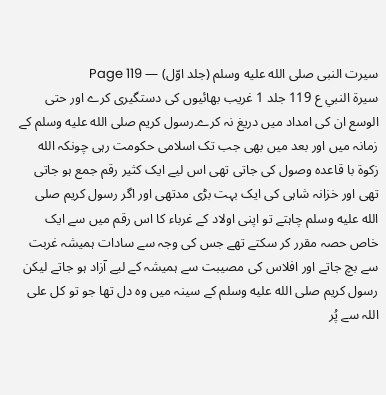سیرت النبی صلى الله عليه وسلم (جلد اوّل) — Page 119
سيرة النبي ع 119 جلد 1 غریب بھائیوں کی دستگیری کرے اور حتی الوسع ان کی امداد میں دریغ نہ کرے۔رسول کریم صلى الله عليه وسلم کے زمانہ میں اور بعد میں بھی جب تک اسلامی حکومت رہی چونکہ الله زکوۃ با قاعدہ وصول کی جاتی تھی اس لیے ایک کثیر رقم جمع ہو جاتی تھی اور خزانہ شاہی کی ایک بہت بڑی مدتھی اور اگر رسول کریم صلى الله عليه وسلم چاہتے تو اپنی اولاد کے غرباء کا اس رقم میں سے ایک خاص حصہ مقرر کر سکتے تھے جس کی وجہ سے سادات ہمیشہ غربت سے بچ جاتے اور افلاس کی مصیبت سے ہمیشہ کے لیے آزاد ہو جاتے لیکن رسول کریم صلى الله عليه وسلم کے سینہ میں وہ دل تھا جو تو کل علی اللہ سے پُر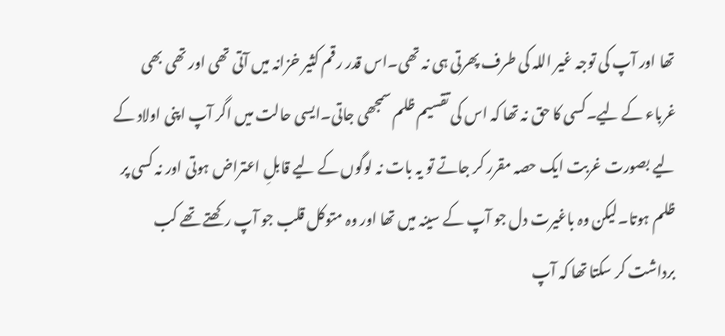تھا اور آپ کی توجہ غیر اللہ کی طرف پھرتی ہی نہ تھی۔اس قدر رقم کثیر خزانہ میں آتی تھی اور تھی بھی غرباء کے لیے۔کسی کا حق نہ تھا کہ اس کی تقسیم ظلم سمجھی جاتی۔ایسی حالت میں اگر آپ اپنی اولاد کے لیے بصورت غربت ایک حصہ مقرر کر جاتے تو یہ بات نہ لوگوں کے لیے قابلِ اعتراض ہوتی اور نہ کسی پر ظلم ہوتا۔لیکن وہ باغیرت دل جو آپ کے سینہ میں تھا اور وہ متوکل قلب جو آپ رکھتے تھے کب برداشت کر سکتا تھا کہ آپ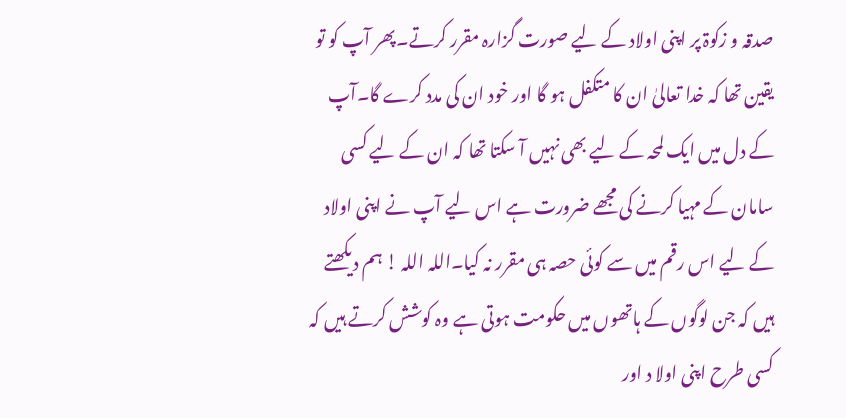صدقہ و زکوۃ پر اپنی اولاد کے لیے صورت گزارہ مقرر کرتے۔پھر آپ کو تو یقین تھا کہ خدا تعالیٰ ان کا متکفل ہو گا اور خود ان کی مدد کرے گا۔آپ کے دل میں ایک لمحہ کے لیے بھی نہیں آ سکتا تھا کہ ان کے لیے کسی سامان کے مہیا کرنے کی مجھے ضرورت ہے اس لیے آپ نے اپنی اولاد کے لیے اس رقم میں سے کوئی حصہ ہی مقرر نہ کیا۔اللہ اللہ ! ہم دیکھتے ہیں کہ جن لوگوں کے ہاتھوں میں حکومت ہوتی ہے وہ کوشش کرتے ہیں کہ کسی طرح اپنی اولا د اور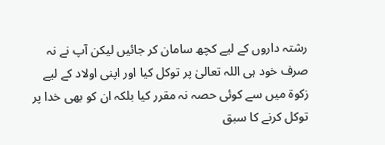رشتہ داروں کے لیے کچھ سامان کر جائیں لیکن آپ نے نہ صرف خود ہی اللہ تعالیٰ پر توکل کیا اور اپنی اولاد کے لیے زکوۃ میں سے کوئی حصہ نہ مقرر کیا بلکہ ان کو بھی خدا پر توکل کرنے کا سبق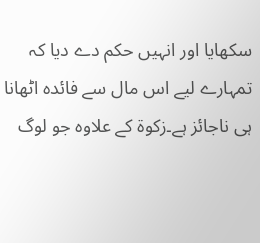سکھایا اور انہیں حکم دے دیا کہ تمہارے لیے اس مال سے فائدہ اٹھانا ہی ناجائز ہے۔زکوۃ کے علاوہ جو لوگ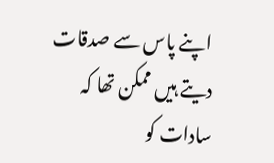اپنے پاس سے صدقات دیتے ہیں ممکن تھا کہ سادات کو